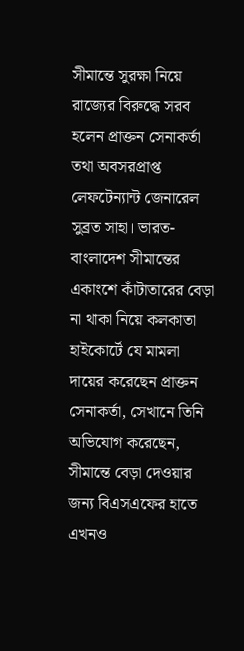সীমান্তে সুরক্ষা নিয়ে রাজ্যের বিরুদ্ধে সরব হলেন প্রাক্তন সেনাকর্তা তথা অবসরপ্রাপ্ত লেফটেন্যান্ট জেনারেল সুব্রত সাহা। ভারত-বাংলাদেশ সীমান্তের একাংশে কাঁটাতারের বেড়া না থাকা নিয়ে কলকাতা হাইকোর্টে যে মামলা দায়ের করেছেন প্রাক্তন সেনাকর্তা, সেখানে তিনি অভিযোগ করেছেন, সীমান্তে বেড়া দেওয়ার জন্য বিএসএফের হাতে এখনও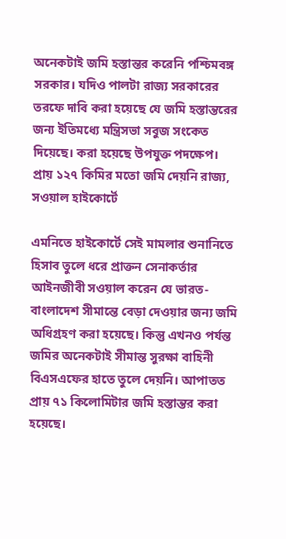অনেকটাই জমি হস্তান্তর করেনি পশ্চিমবঙ্গ সরকার। যদিও পালটা রাজ্য সরকারের তরফে দাবি করা হয়েছে যে জমি হস্তান্তরের জন্য ইতিমধ্যে মন্ত্রিসভা সবুজ সংকেত দিয়েছে। করা হয়েছে উপযুক্ত পদক্ষেপ।
প্রায় ১২৭ কিমির মতো জমি দেয়নি রাজ্য, সওয়াল হাইকোর্টে

এমনিতে হাইকোর্টে সেই মামলার শুনানিতে হিসাব তুলে ধরে প্রাক্তন সেনাকর্তার আইনজীবী সওয়াল করেন যে ভারত-বাংলাদেশ সীমান্তে বেড়া দেওয়ার জন্য জমি অধিগ্রহণ করা হয়েছে। কিন্তু এখনও পর্যন্ত জমির অনেকটাই সীমান্ত সুরক্ষা বাহিনী বিএসএফের হাতে তুলে দেয়নি। আপাতত প্রায় ৭১ কিলোমিটার জমি হস্তান্তর করা হয়েছে।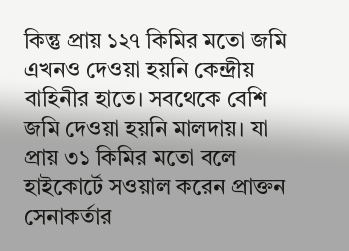কিন্তু প্রায় ১২৭ কিমির মতো জমি এখনও দেওয়া হয়নি কেন্দ্রীয় বাহিনীর হাতে। সবথেকে বেশি জমি দেওয়া হয়নি মালদায়। যা প্রায় ৩১ কিমির মতো বলে হাইকোর্টে সওয়াল করেন প্রাক্তন সেনাকর্তার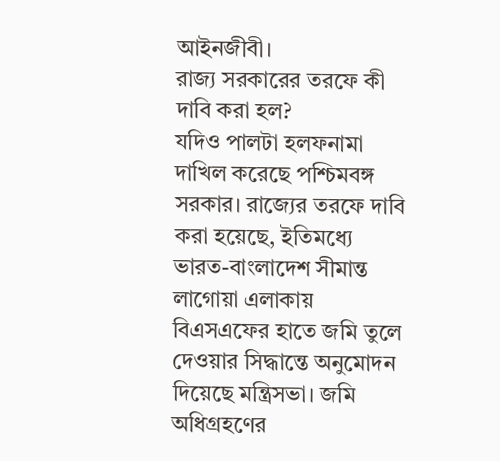আইনজীবী।
রাজ্য সরকারের তরফে কী দাবি করা হল?
যদিও পালটা হলফনামা দাখিল করেছে পশ্চিমবঙ্গ সরকার। রাজ্যের তরফে দাবি করা হয়েছে, ইতিমধ্যে ভারত-বাংলাদেশ সীমান্ত লাগোয়া এলাকায় বিএসএফের হাতে জমি তুলে দেওয়ার সিদ্ধান্তে অনুমোদন দিয়েছে মন্ত্রিসভা। জমি অধিগ্রহণের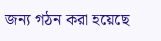জন্য গঠন করা হয়েছে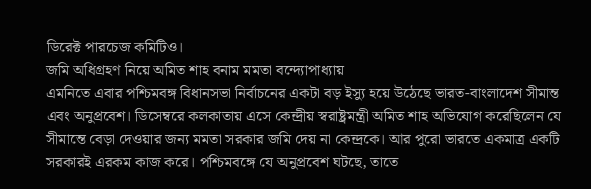ডিরেক্ট পারচেজ কমিটিও।
জমি অধিগ্রহণ নিয়ে অমিত শাহ বনাম মমতা বন্দ্যোপাধ্যায়
এমনিতে এবার পশ্চিমবঙ্গ বিধানসভা নির্বাচনের একটা বড় ইস্যু হয়ে উঠেছে ভারত-বাংলাদেশ সীমান্ত এবং অনুপ্রবেশ। ডিসেম্বরে কলকাতায় এসে কেন্দ্রীয় স্বরাষ্ট্রমন্ত্রী অমিত শাহ অভিযোগ করেছিলেন যে সীমান্তে বেড়া দেওয়ার জন্য মমতা সরকার জমি দেয় না কেন্দ্রকে। আর পুরো ভারতে একমাত্র একটি সরকারই এরকম কাজ করে। পশ্চিমবঙ্গে যে অনুপ্রবেশ ঘটছে, তাতে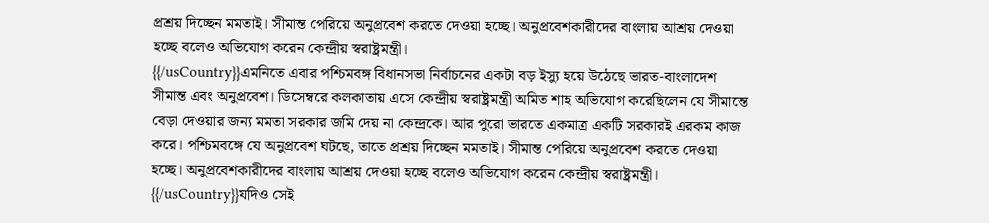প্রশ্রয় দিচ্ছেন মমতাই। সীমান্ত পেরিয়ে অনুপ্রবেশ করতে দেওয়া হচ্ছে। অনুপ্রবেশকারীদের বাংলায় আশ্রয় দেওয়া হচ্ছে বলেও অভিযোগ করেন কেন্দ্রীয় স্বরাষ্ট্রমন্ত্রী।
{{/usCountry}}এমনিতে এবার পশ্চিমবঙ্গ বিধানসভা নির্বাচনের একটা বড় ইস্যু হয়ে উঠেছে ভারত-বাংলাদেশ সীমান্ত এবং অনুপ্রবেশ। ডিসেম্বরে কলকাতায় এসে কেন্দ্রীয় স্বরাষ্ট্রমন্ত্রী অমিত শাহ অভিযোগ করেছিলেন যে সীমান্তে বেড়া দেওয়ার জন্য মমতা সরকার জমি দেয় না কেন্দ্রকে। আর পুরো ভারতে একমাত্র একটি সরকারই এরকম কাজ করে। পশ্চিমবঙ্গে যে অনুপ্রবেশ ঘটছে, তাতে প্রশ্রয় দিচ্ছেন মমতাই। সীমান্ত পেরিয়ে অনুপ্রবেশ করতে দেওয়া হচ্ছে। অনুপ্রবেশকারীদের বাংলায় আশ্রয় দেওয়া হচ্ছে বলেও অভিযোগ করেন কেন্দ্রীয় স্বরাষ্ট্রমন্ত্রী।
{{/usCountry}}যদিও সেই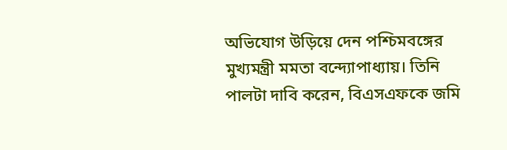অভিযোগ উড়িয়ে দেন পশ্চিমবঙ্গের মুখ্যমন্ত্রী মমতা বন্দ্যোপাধ্যায়। তিনি পালটা দাবি করেন, বিএসএফকে জমি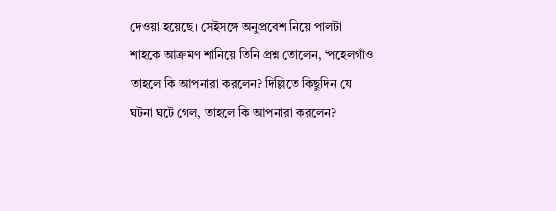দেওয়া হয়েছে। সেইসঙ্গে অনুপ্রবেশ নিয়ে পালটা শাহকে আক্রমণ শানিয়ে তিনি প্রশ্ন তোলেন, ‘পহেলগাঁও তাহলে কি আপনারা করলেন? দিল্লিতে কিছুদিন যে ঘটনা ঘটে গেল, তাহলে কি আপনারা করলেন?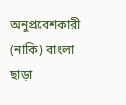অনুপ্রবেশকারী (নাকি) বাংলা ছাড়া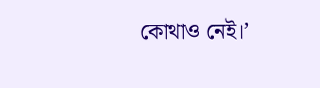কোথাও নেই।’